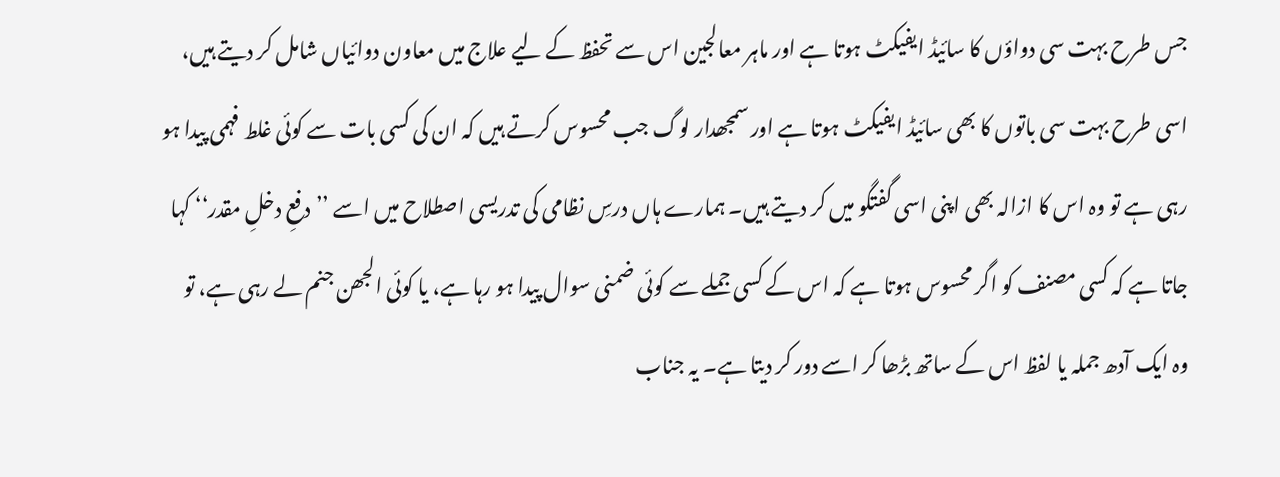جس طرح بہت سی دواؤں کا سائیڈ ایفیکٹ ہوتا ہے اور ماہر معالجین اس سے تحفظ کے لیے علاج میں معاون دوائیاں شامل کر دیتے ہیں، اسی طرح بہت سی باتوں کا بھی سائیڈ ایفیکٹ ہوتا ہے اور سمجھدار لوگ جب محسوس کرتے ہیں کہ ان کی کسی بات سے کوئی غلط فہمی پیدا ہو رہی ہے تو وہ اس کا ازالہ بھی اپنی اسی گفتگو میں کر دیتے ہیں۔ ہمارے ہاں درسِ نظامی کی تدریسی اصطلاح میں اسے ’’دفعِ دخلِ مقدر‘‘ کہا جاتا ہے کہ کسی مصنف کو اگر محسوس ہوتا ہے کہ اس کے کسی جملے سے کوئی ضمنی سوال پیدا ہو رہا ہے، یا کوئی الجھن جنم لے رہی ہے، تو وہ ایک آدھ جملہ یا لفظ اس کے ساتھ بڑھا کر اسے دور کر دیتا ہے۔ یہ جناب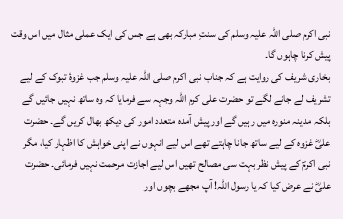نبی اکرم صلی اللہ علیہ وسلم کی سنتِ مبارکہ بھی ہے جس کی ایک عملی مثال میں اس وقت پیش کرنا چاہوں گا۔
بخاری شریف کی روایت ہے کہ جناب نبی اکرم صلی اللہ علیہ وسلم جب غزوۂ تبوک کے لیے تشریف لے جانے لگے تو حضرت علی کرم اللہ وجہہ سے فرمایا کہ وہ ساتھ نہیں جائیں گے بلکہ مدینہ منورہ میں رہیں گے اور پیش آمدہ متعدد امور کی دیکھ بھال کریں گے۔ حضرت علیؓ غزوہ کے لیے ساتھ جانا چاہتے تھے اس لیے انہوں نے اپنی خواہش کا اظہار کیا، مگر نبی اکرمؐ کے پیش نظر بہت سی مصالح تھیں اس لیے اجازت مرحمت نہیں فرمائی۔ حضرت علیؓ نے عرض کیا کہ یا رسول اللہ! آپ مجھے بچوں اور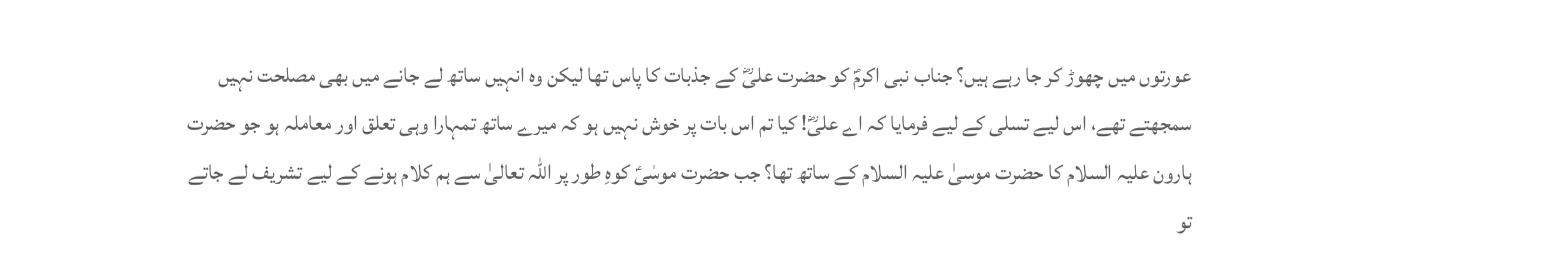عورتوں میں چھوڑ کر جا رہے ہیں؟ جناب نبی اکرمؐ کو حضرت علیؓ کے جذبات کا پاس تھا لیکن وہ انہیں ساتھ لے جانے میں بھی مصلحت نہیں سمجھتے تھے، اس لیے تسلی کے لیے فرمایا کہ اے علیؓ! کیا تم اس بات پر خوش نہیں ہو کہ میرے ساتھ تمہارا وہی تعلق اور معاملہ ہو جو حضرت ہارون علیہ السلام کا حضرت موسیٰ علیہ السلام کے ساتھ تھا؟ جب حضرت موسٰیؑ کوہِ طور پر اللہ تعالیٰ سے ہم کلام ہونے کے لیے تشریف لے جاتے تو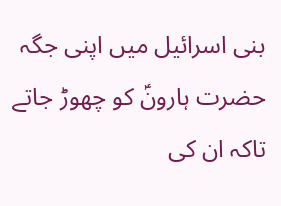بنی اسرائیل میں اپنی جگہ حضرت ہارونؑ کو چھوڑ جاتے تاکہ ان کی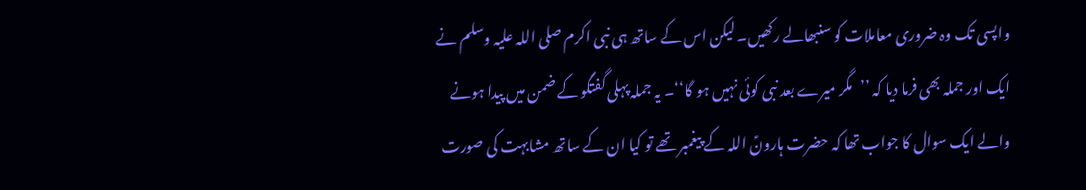واپسی تک وہ ضروری معاملات کو سنبھالے رکھیں۔ لیکن اس کے ساتھ ہی نبی اکرم صلی اللہ علیہ وسلم نے ایک اور جملہ بھی فرما دیا کہ ’’مگر میرے بعد نبی کوئی نہیں ہو گا‘‘۔ یہ جملہ پہلی گفتگو کے ضمن میں پیدا ہونے والے ایک سوال کا جواب تھا کہ حضرت ہارونؑ اللہ کے پیغمبر تھے تو کیا ان کے ساتھ مشابہت کی صورت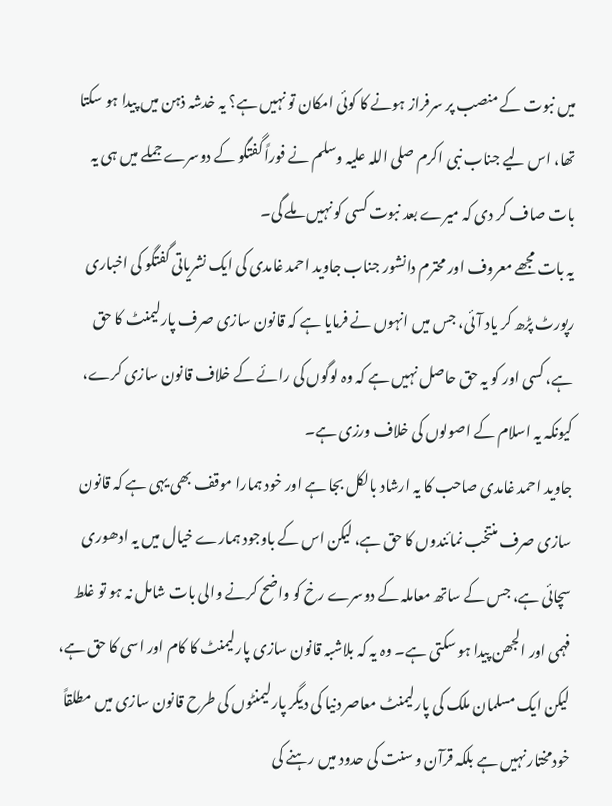میں نبوت کے منصب پر سرفراز ہونے کا کوئی امکان تو نہیں ہے؟ یہ خدشہ ذہن میں پیدا ہو سکتا تھا، اس لیے جناب نبی اکرم صلی اللہ علیہ وسلم نے فوراً گفتگو کے دوسرے جملے میں ہی یہ بات صاف کر دی کہ میرے بعد نبوت کسی کو نہیں ملے گی۔
یہ بات مجھے معروف اور محترم دانشور جناب جاوید احمد غامدی کی ایک نشریاتی گفتگو کی اخباری رپورٹ پڑھ کر یاد آئی، جس میں انہوں نے فرمایا ہے کہ قانون سازی صرف پارلیمنٹ کا حق ہے، کسی اور کو یہ حق حاصل نہیں ہے کہ وہ لوگوں کی رائے کے خلاف قانون سازی کرے، کیونکہ یہ اسلام کے اصولوں کی خلاف ورزی ہے۔
جاوید احمد غامدی صاحب کا یہ ارشاد بالکل بجا ہے اور خود ہمارا موقف بھی یہی ہے کہ قانون سازی صرف منتخب نمائندوں کا حق ہے، لیکن اس کے باوجود ہمارے خیال میں یہ ادھوری سچائی ہے، جس کے ساتھ معاملہ کے دوسرے رخ کو واضح کرنے والی بات شامل نہ ہو تو غلط فہمی اور الجھن پیدا ہو سکتی ہے۔ وہ یہ کہ بلاشبہ قانون سازی پارلیمنٹ کا کام اور اسی کا حق ہے، لیکن ایک مسلمان ملک کی پارلیمنٹ معاصر دنیا کی دیگر پارلیمنٹوں کی طرح قانون سازی میں مطلقاً خودمختار نہیں ہے بلکہ قرآن و سنت کی حدود میں رہنے کی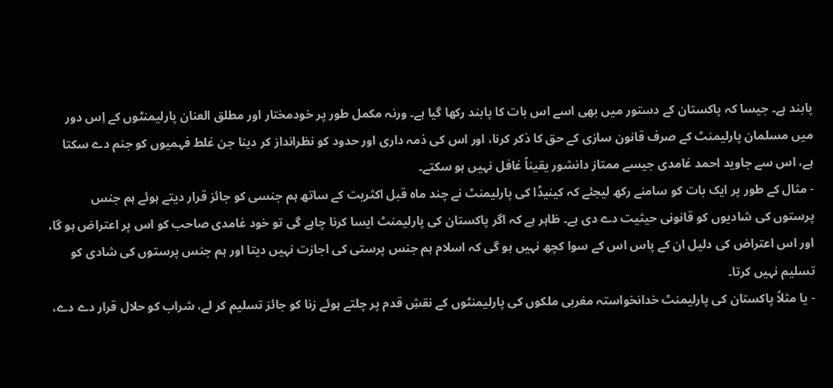پابند ہے۔ جیسا کہ پاکستان کے دستور میں بھی اسے اس بات کا پابند رکھا گیا ہے۔ ورنہ مکمل طور پر خودمختار اور مطلق العنان پارلیمنٹوں کے اِس دور میں مسلمان پارلیمنٹ کے صرف قانون سازی کے حق کا ذکر کرنا، اور اس کی ذمہ داری اور حدود کو نظرانداز کر دینا جن غلط فہمیوں کو جنم دے سکتا ہے، اس سے جاوید احمد غامدی جیسے ممتاز دانشور یقیناً غافل نہیں ہو سکتے۔
- مثال کے طور پر ایک بات کو سامنے رکھ لیجئے کہ کینیڈا کی پارلیمنٹ نے چند ماہ قبل اکثریت کے ساتھ ہم جنسی کو جائز قرار دیتے ہوئے ہم جنس پرستوں کی شادیوں کو قانونی حیثیت دے دی ہے۔ ظاہر ہے کہ اگر پاکستان کی پارلیمنٹ ایسا کرنا چاہے گی تو خود غامدی صاحب کو اس پر اعتراض ہو گا، اور اس اعتراض کی دلیل ان کے پاس اس کے سوا کچھ نہیں ہو گی کہ اسلام ہم جنس پرستی کی اجازت نہیں دیتا اور ہم جنس پرستوں کی شادی کو تسلیم نہیں کرتا۔
- یا مثلاً پاکستان کی پارلیمنٹ خدانخواستہ مغربی ملکوں کی پارلیمنٹوں کے نقشِ قدم پر چلتے ہوئے زنا کو جائز تسلیم کر لے، شراب کو حلال قرار دے دے،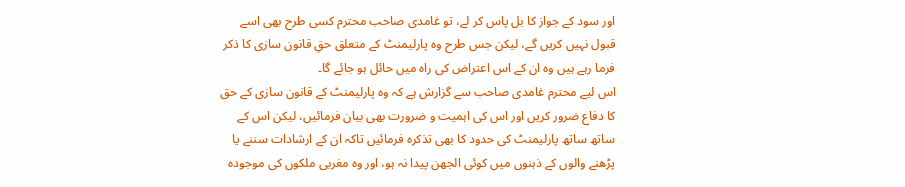اور سود کے جواز کا بل پاس کر لے، تو غامدی صاحب محترم کسی طرح بھی اسے قبول نہیں کریں گے، لیکن جس طرح وہ پارلیمنٹ کے متعلق حقِ قانون سازی کا ذکر فرما رہے ہیں وہ ان کے اس اعتراض کی راہ میں حائل ہو جائے گا۔
اس لیے محترم غامدی صاحب سے گزارش ہے کہ وہ پارلیمنٹ کے قانون سازی کے حق کا دفاع ضرور کریں اور اس کی اہمیت و ضرورت بھی بیان فرمائیں، لیکن اس کے ساتھ ساتھ پارلیمنٹ کی حدود کا بھی تذکرہ فرمائیں تاکہ ان کے ارشادات سننے یا پڑھنے والوں کے ذہنوں میں کوئی الجھن پیدا نہ ہو، اور وہ مغربی ملکوں کی موجودہ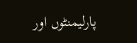پارلیمنٹوں اور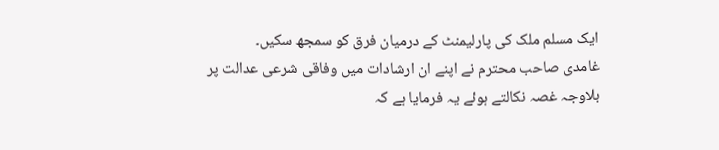ایک مسلم ملک کی پارلیمنٹ کے درمیان فرق کو سمجھ سکیں۔
غامدی صاحب محترم نے اپنے ان ارشادات میں وفاقی شرعی عدالت پر بلاوجہ غصہ نکالتے ہوئے یہ فرمایا ہے کہ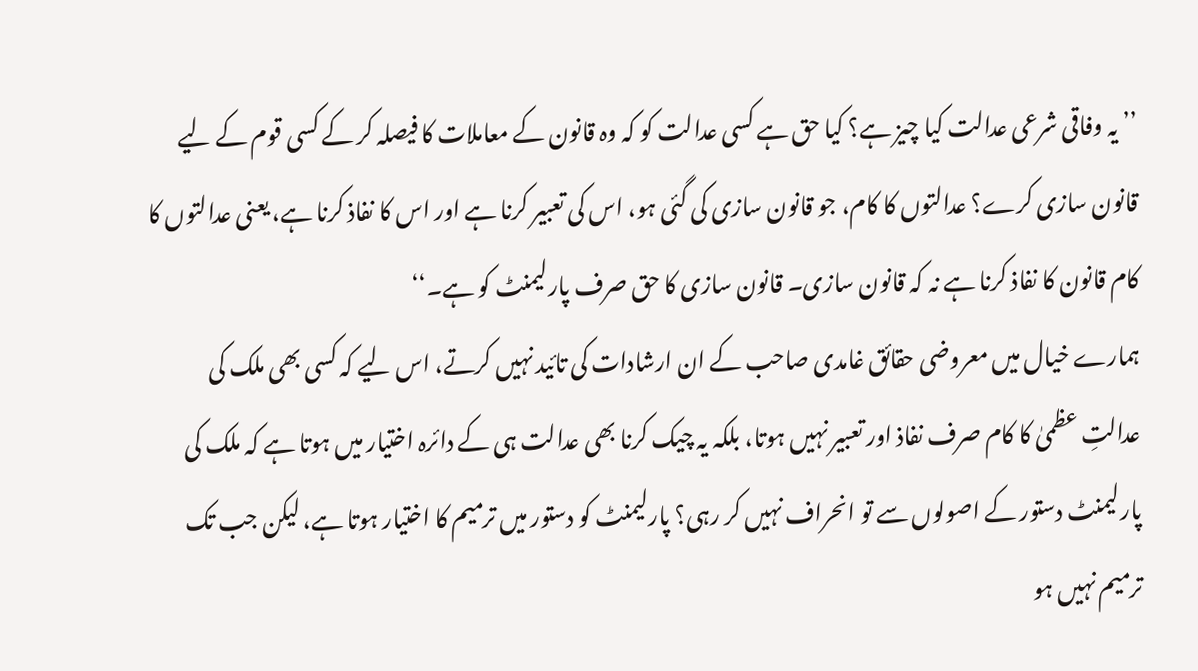’’یہ وفاقی شرعی عدالت کیا چیز ہے؟ کیا حق ہے کسی عدالت کو کہ وہ قانون کے معاملات کا فیصلہ کر کے کسی قوم کے لیے قانون سازی کرے؟ عدالتوں کا کام، جو قانون سازی کی گئی ہو، اس کی تعبیر کرنا ہے اور اس کا نفاذ کرنا ہے، یعنی عدالتوں کا کام قانون کا نفاذ کرنا ہے نہ کہ قانون سازی۔ قانون سازی کا حق صرف پارلیمنٹ کو ہے۔‘‘
ہمارے خیال میں معروضی حقائق غامدی صاحب کے ان ارشادات کی تائید نہیں کرتے، اس لیے کہ کسی بھی ملک کی عدالتِ عظمیٰ کا کام صرف نفاذ اور تعبیر نہیں ہوتا، بلکہ یہ چیک کرنا بھی عدالت ہی کے دائرہ اختیار میں ہوتا ہے کہ ملک کی پارلیمنٹ دستور کے اصولوں سے تو انحراف نہیں کر رہی؟ پارلیمنٹ کو دستور میں ترمیم کا اختیار ہوتا ہے، لیکن جب تک ترمیم نہیں ہو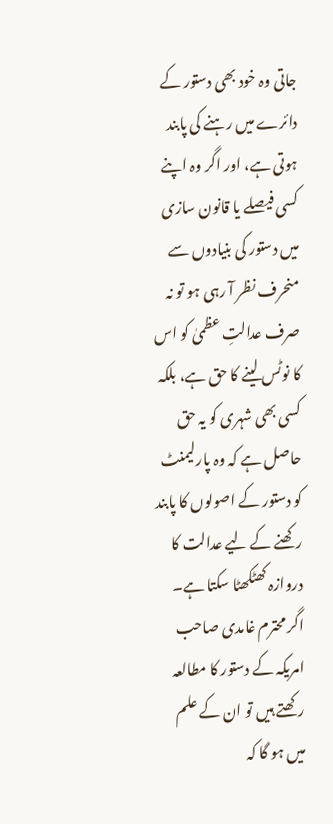جاتی وہ خود بھی دستور کے دائرے میں رہنے کی پابند ہوتی ہے، اور اگر وہ اپنے کسی فیصلے یا قانون سازی میں دستور کی بنیادوں سے منحرف نظر آ رہی ہو تو نہ صرف عدالتِ عظمیٰ کو اس کا نوٹس لینے کا حق ہے، بلکہ کسی بھی شہری کو یہ حق حاصل ہے کہ وہ پارلیمنٹ کو دستور کے اصولوں کا پابند رکھنے کے لیے عدالت کا دروازہ کھٹکھٹا سکتا ہے۔
اگر محترم غامدی صاحب امریکہ کے دستور کا مطالعہ رکھتے ہیں تو ان کے علم میں ہو گا کہ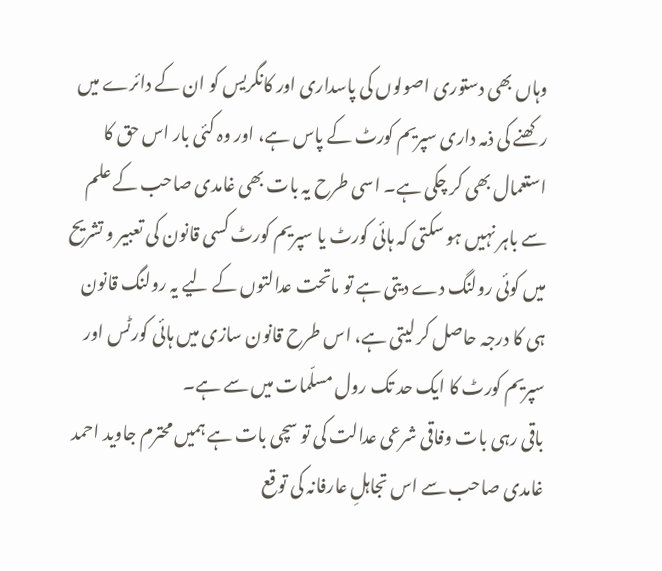وہاں بھی دستوری اصولوں کی پاسداری اور کانگریس کو ان کے دائرے میں رکھنے کی ذمہ داری سپریم کورٹ کے پاس ہے، اور وہ کئی بار اس حق کا استعمال بھی کر چکی ہے۔ اسی طرح یہ بات بھی غامدی صاحب کے علم سے باہر نہیں ہو سکتی کہ ہائی کورٹ یا سپریم کورٹ کسی قانون کی تعبیر و تشریح میں کوئی رولنگ دے دیتی ہے تو ماتحت عدالتوں کے لیے یہ رولنگ قانون ہی کا درجہ حاصل کر لیتی ہے، اس طرح قانون سازی میں ہائی کورٹس اور سپریم کورٹ کا ایک حد تک رول مسلّمات میں سے ہے۔
باقی رہی بات وفاقی شرعی عدالت کی تو سچی بات ہے ہمیں محترم جاوید احمد غامدی صاحب سے اس تجاہلِ عارفانہ کی توقع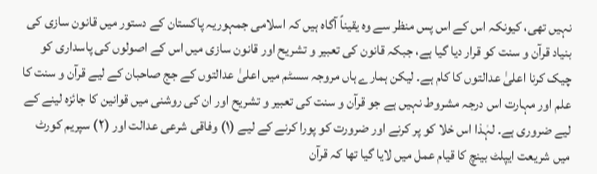نہیں تھی، کیونکہ اس کے اس پس منظر سے وہ یقیناً آگاہ ہیں کہ اسلامی جمہوریہ پاکستان کے دستور میں قانون سازی کی بنیاد قرآن و سنت کو قرار دیا گیا ہے، جبکہ قانون کی تعبیر و تشریح اور قانون سازی میں اس کے اصولوں کی پاسداری کو چیک کرنا اعلیٰ عدالتوں کا کام ہے۔ لیکن ہمارے ہاں مروجہ سسٹم میں اعلیٰ عدالتوں کے جج صاحبان کے لیے قرآن و سنت کا علم اور مہارت اس درجہ مشروط نہیں ہے جو قرآن و سنت کی تعبیر و تشریح اور ان کی روشنی میں قوانین کا جائزہ لینے کے لیے ضروری ہے۔ لہٰذا اس خلا کو پر کرنے اور ضرورت کو پورا کرنے کے لیے (۱) وفاقی شرعی عدالت اور (۲) سپریم کورٹ میں شریعت ایپلٹ بینچ کا قیام عمل میں لایا گیا تھا کہ قرآن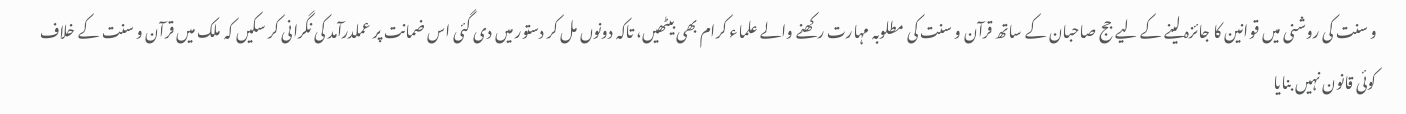و سنت کی روشنی میں قوانین کا جائزہ لینے کے لیے جج صاحبان کے ساتھ قرآن و سنت کی مطلوبہ مہارت رکھنے والے علماء کرام بھی بیٹھیں، تاکہ دونوں مل کر دستور میں دی گئی اس ضمانت پر عملدرآمد کی نگرانی کر سکیں کہ ملک میں قرآن و سنت کے خلاف کوئی قانون نہیں بنایا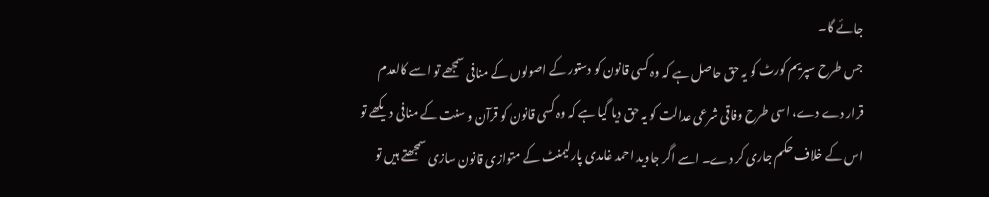جائے گا۔
جس طرح سپریم کورٹ کو یہ حق حاصل ہے کہ وہ کسی قانون کو دستور کے اصولوں کے منافی سمجھے تو اسے کالعدم قرار دے دے، اسی طرح وفاقی شرعی عدالت کو یہ حق دیا گیا ہے کہ وہ کسی قانون کو قرآن و سنت کے منافی دیکھے تو اس کے خلاف حکم جاری کر دے۔ اسے اگر جاوید احمد غامدی پارلیمنٹ کے متوازی قانون سازی سمجھتے ہیں تو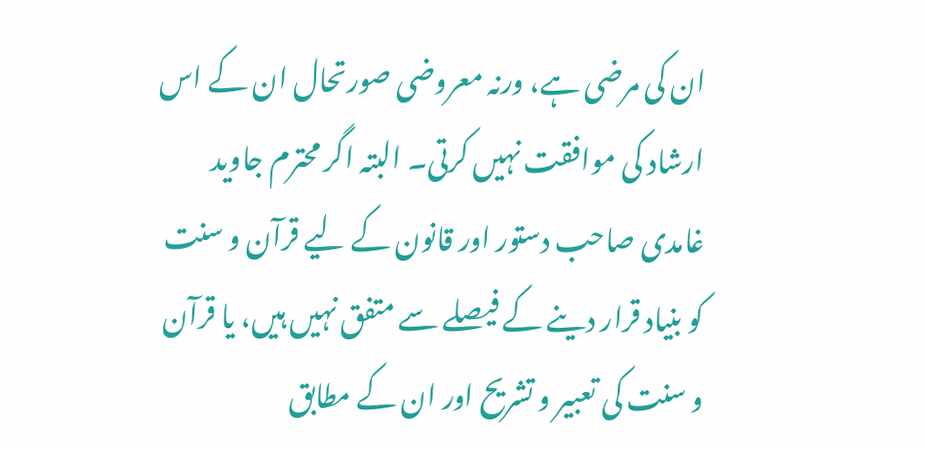ان کی مرضی ہے، ورنہ معروضی صورتحال ان کے اس ارشاد کی موافقت نہیں کرتی۔ البتہ اگر محترم جاوید غامدی صاحب دستور اور قانون کے لیے قرآن و سنت کو بنیاد قرار دینے کے فیصلے سے متفق نہیں ہیں، یا قرآن و سنت کی تعبیر و تشریح اور ان کے مطابق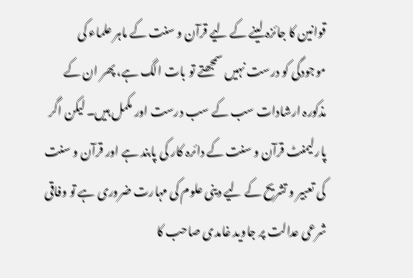قوانین کا جائزہ لینے کے لیے قرآن و سنت کے ماہر علماء کی موجودگی کو درست نہیں سمجھتے تو بات الگ ہے، پھر ان کے مذکورہ ارشادات سب کے سب درست اور مکمل ہیں۔ لیکن اگر پارلیمنٹ قرآن و سنت کے دائرہ کار کی پابند ہے اور قرآن و سنت کی تعبیر و تشریح کے لیے دینی علوم کی مہارت ضروری ہے تو وفاقی شرعی عدالت پر جاوید غامدی صاحب کا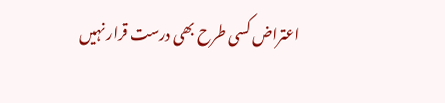اعتراض کسی طرح بھی درست قرار نہیں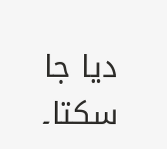دیا جا سکتا۔